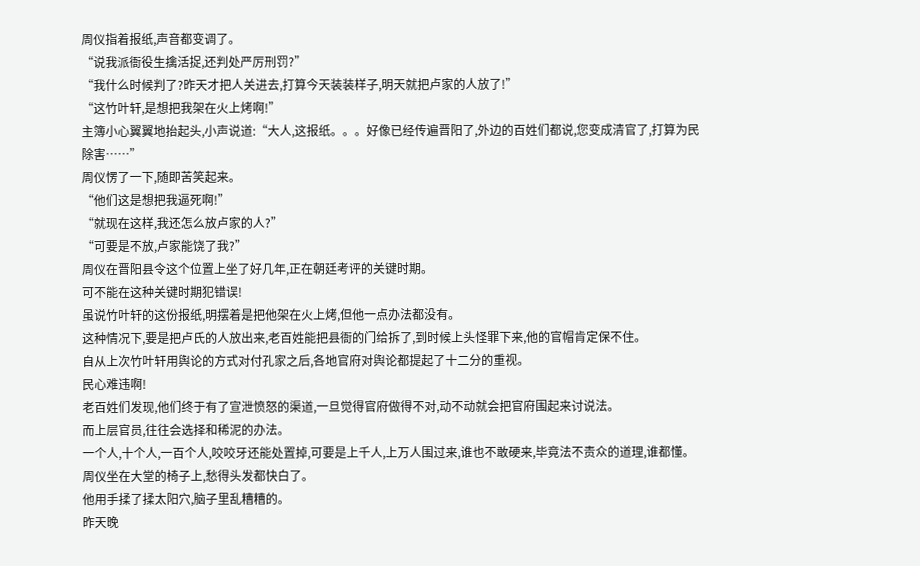周仪指着报纸,声音都变调了。
“说我派衙役生擒活捉,还判处严厉刑罚?”
“我什么时候判了?昨天才把人关进去,打算今天装装样子,明天就把卢家的人放了!”
“这竹叶轩,是想把我架在火上烤啊!”
主簿小心翼翼地抬起头,小声说道:“大人,这报纸。。。好像已经传遍晋阳了,外边的百姓们都说,您变成清官了,打算为民除害……”
周仪愣了一下,随即苦笑起来。
“他们这是想把我逼死啊!”
“就现在这样,我还怎么放卢家的人?”
“可要是不放,卢家能饶了我?”
周仪在晋阳县令这个位置上坐了好几年,正在朝廷考评的关键时期。
可不能在这种关键时期犯错误!
虽说竹叶轩的这份报纸,明摆着是把他架在火上烤,但他一点办法都没有。
这种情况下,要是把卢氏的人放出来,老百姓能把县衙的门给拆了,到时候上头怪罪下来,他的官帽肯定保不住。
自从上次竹叶轩用舆论的方式对付孔家之后,各地官府对舆论都提起了十二分的重视。
民心难违啊!
老百姓们发现,他们终于有了宣泄愤怒的渠道,一旦觉得官府做得不对,动不动就会把官府围起来讨说法。
而上层官员,往往会选择和稀泥的办法。
一个人,十个人,一百个人,咬咬牙还能处置掉,可要是上千人,上万人围过来,谁也不敢硬来,毕竟法不责众的道理,谁都懂。
周仪坐在大堂的椅子上,愁得头发都快白了。
他用手揉了揉太阳穴,脑子里乱糟糟的。
昨天晚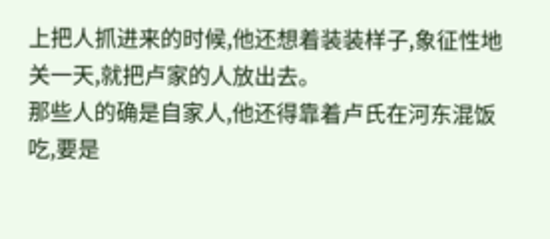上把人抓进来的时候,他还想着装装样子,象征性地关一天,就把卢家的人放出去。
那些人的确是自家人,他还得靠着卢氏在河东混饭吃,要是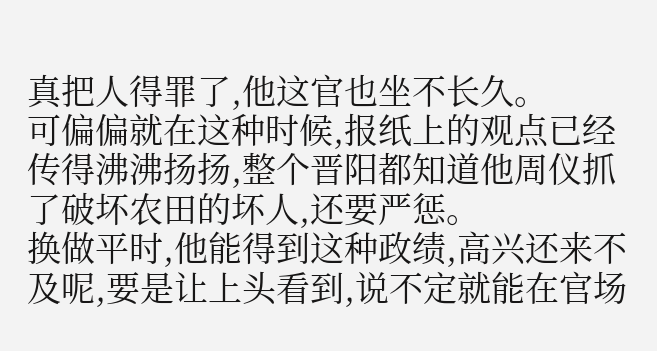真把人得罪了,他这官也坐不长久。
可偏偏就在这种时候,报纸上的观点已经传得沸沸扬扬,整个晋阳都知道他周仪抓了破坏农田的坏人,还要严惩。
换做平时,他能得到这种政绩,高兴还来不及呢,要是让上头看到,说不定就能在官场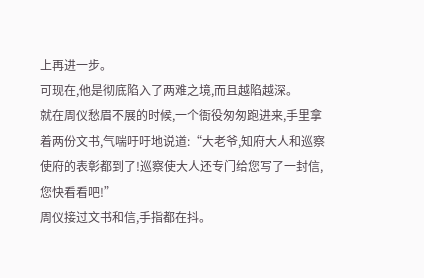上再进一步。
可现在,他是彻底陷入了两难之境,而且越陷越深。
就在周仪愁眉不展的时候,一个衙役匆匆跑进来,手里拿着两份文书,气喘吁吁地说道:“大老爷,知府大人和巡察使府的表彰都到了!巡察使大人还专门给您写了一封信,您快看看吧!”
周仪接过文书和信,手指都在抖。